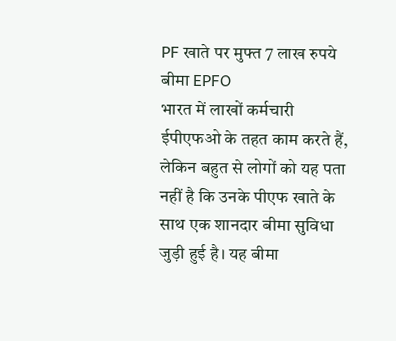PF खाते पर मुफ्त 7 लाख रुपये बीमा EPFO
भारत में लाखों कर्मचारी ईपीएफओ के तहत काम करते हैं, लेकिन बहुत से लोगों को यह पता नहीं है कि उनके पीएफ खाते के साथ एक शानदार बीमा सुविधा जुड़ी हुई है। यह बीमा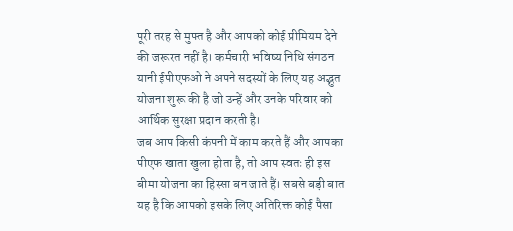पूरी तरह से मुफ्त है और आपको कोई प्रीमियम देने की जरूरत नहीं है। कर्मचारी भविष्य निधि संगठन यानी ईपीएफओ ने अपने सदस्यों के लिए यह अद्भुत योजना शुरू की है जो उन्हें और उनके परिवार को आर्थिक सुरक्षा प्रदान करती है।
जब आप किसी कंपनी में काम करते हैं और आपका पीएफ खाता खुला होता है, तो आप स्वतः ही इस बीमा योजना का हिस्सा बन जाते हैं। सबसे बड़ी बात यह है कि आपको इसके लिए अतिरिक्त कोई पैसा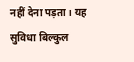नहीं देना पड़ता। यह सुविधा बिल्कुल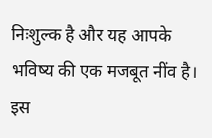निःशुल्क है और यह आपके भविष्य की एक मजबूत नींव है। इस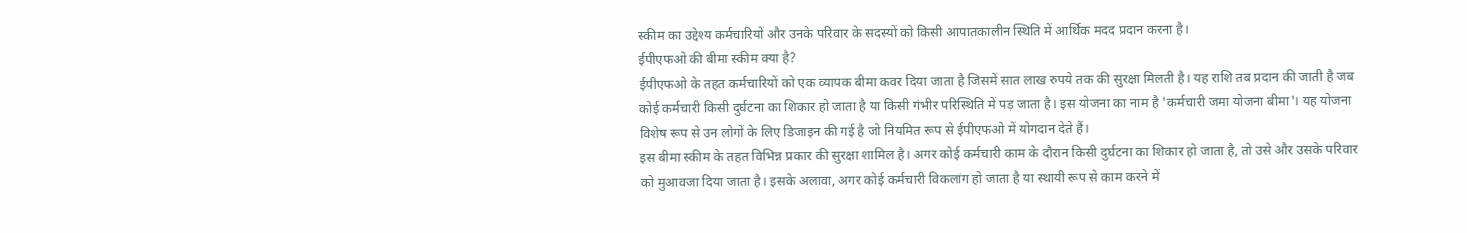स्कीम का उद्देश्य कर्मचारियों और उनके परिवार के सदस्यों को किसी आपातकालीन स्थिति में आर्थिक मदद प्रदान करना है।
ईपीएफओ की बीमा स्कीम क्या है?
ईपीएफओ के तहत कर्मचारियों को एक व्यापक बीमा कवर दिया जाता है जिसमें सात लाख रुपये तक की सुरक्षा मिलती है। यह राशि तब प्रदान की जाती है जब कोई कर्मचारी किसी दुर्घटना का शिकार हो जाता है या किसी गंभीर परिस्थिति में पड़ जाता है। इस योजना का नाम है 'कर्मचारी जमा योजना बीमा'। यह योजना विशेष रूप से उन लोगों के लिए डिजाइन की गई है जो नियमित रूप से ईपीएफओ में योगदान देते हैं।
इस बीमा स्कीम के तहत विभिन्न प्रकार की सुरक्षा शामिल है। अगर कोई कर्मचारी काम के दौरान किसी दुर्घटना का शिकार हो जाता है, तो उसे और उसके परिवार को मुआवजा दिया जाता है। इसके अलावा, अगर कोई कर्मचारी विकलांग हो जाता है या स्थायी रूप से काम करने में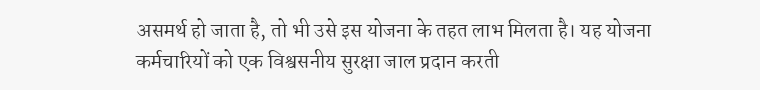असमर्थ हो जाता है, तो भी उसे इस योजना के तहत लाभ मिलता है। यह योजना कर्मचारियों को एक विश्वसनीय सुरक्षा जाल प्रदान करती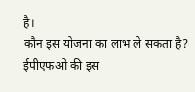है।
कौन इस योजना का लाभ ले सकता है?
ईपीएफओ की इस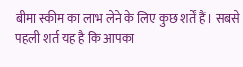बीमा स्कीम का लाभ लेने के लिए कुछ शर्तें हैं। सबसे पहली शर्त यह है कि आपका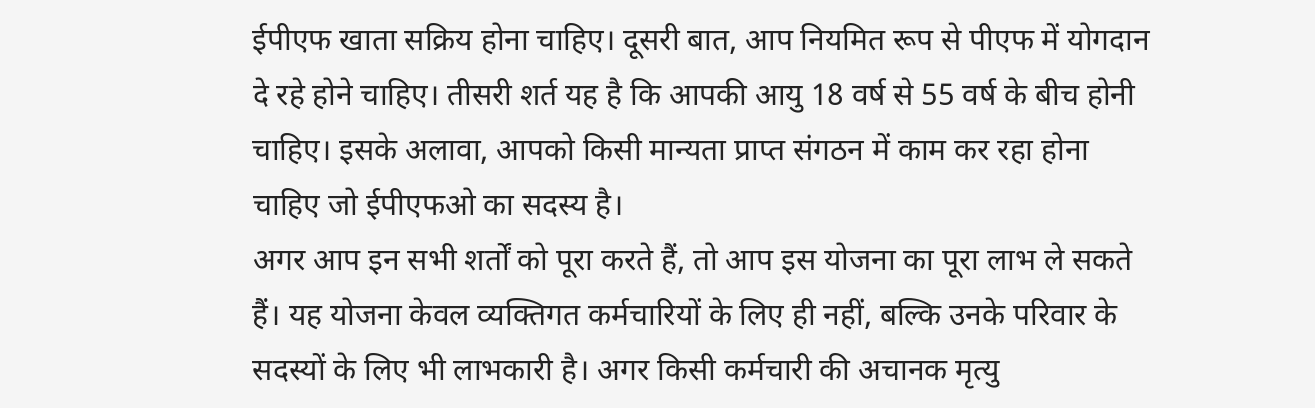ईपीएफ खाता सक्रिय होना चाहिए। दूसरी बात, आप नियमित रूप से पीएफ में योगदान दे रहे होने चाहिए। तीसरी शर्त यह है कि आपकी आयु 18 वर्ष से 55 वर्ष के बीच होनी चाहिए। इसके अलावा, आपको किसी मान्यता प्राप्त संगठन में काम कर रहा होना चाहिए जो ईपीएफओ का सदस्य है।
अगर आप इन सभी शर्तों को पूरा करते हैं, तो आप इस योजना का पूरा लाभ ले सकते हैं। यह योजना केवल व्यक्तिगत कर्मचारियों के लिए ही नहीं, बल्कि उनके परिवार के सदस्यों के लिए भी लाभकारी है। अगर किसी कर्मचारी की अचानक मृत्यु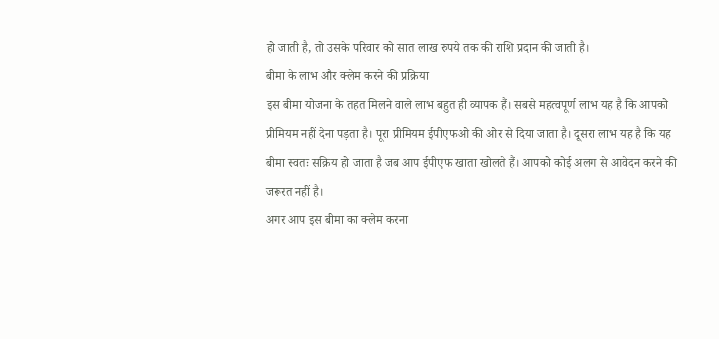हो जाती है, तो उसके परिवार को सात लाख रुपये तक की राशि प्रदान की जाती है।
बीमा के लाभ और क्लेम करने की प्रक्रिया
इस बीमा योजना के तहत मिलने वाले लाभ बहुत ही व्यापक हैं। सबसे महत्वपूर्ण लाभ यह है कि आपको प्रीमियम नहीं देना पड़ता है। पूरा प्रीमियम ईपीएफओ की ओर से दिया जाता है। दूसरा लाभ यह है कि यह बीमा स्वतः सक्रिय हो जाता है जब आप ईपीएफ खाता खोलते हैं। आपको कोई अलग से आवेदन करने की जरूरत नहीं है।
अगर आप इस बीमा का क्लेम करना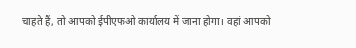चाहते हैं, तो आपको ईपीएफओ कार्यालय में जाना होगा। वहां आपको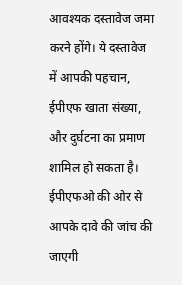आवश्यक दस्तावेज जमा करने होंगे। ये दस्तावेज में आपकी पहचान, ईपीएफ खाता संख्या, और दुर्घटना का प्रमाण शामिल हो सकता है। ईपीएफओ की ओर से आपके दावे की जांच की जाएगी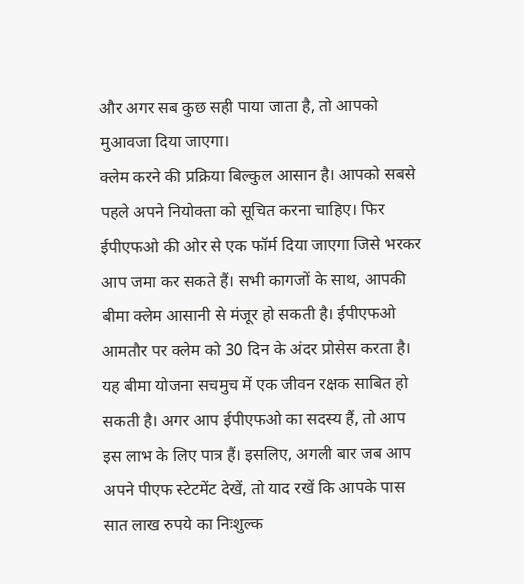और अगर सब कुछ सही पाया जाता है, तो आपको मुआवजा दिया जाएगा।
क्लेम करने की प्रक्रिया बिल्कुल आसान है। आपको सबसे पहले अपने नियोक्ता को सूचित करना चाहिए। फिर ईपीएफओ की ओर से एक फॉर्म दिया जाएगा जिसे भरकर आप जमा कर सकते हैं। सभी कागजों के साथ, आपकी बीमा क्लेम आसानी से मंजूर हो सकती है। ईपीएफओ आमतौर पर क्लेम को 30 दिन के अंदर प्रोसेस करता है।
यह बीमा योजना सचमुच में एक जीवन रक्षक साबित हो सकती है। अगर आप ईपीएफओ का सदस्य हैं, तो आप इस लाभ के लिए पात्र हैं। इसलिए, अगली बार जब आप अपने पीएफ स्टेटमेंट देखें, तो याद रखें कि आपके पास सात लाख रुपये का निःशुल्क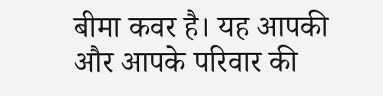बीमा कवर है। यह आपकी और आपके परिवार की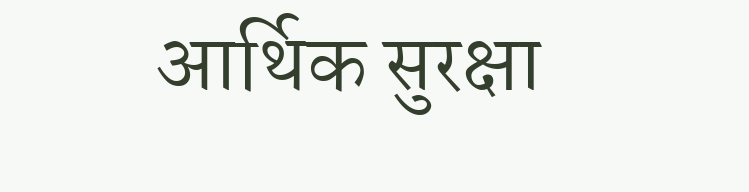आर्थिक सुरक्षा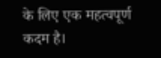के लिए एक महत्वपूर्ण कदम है।